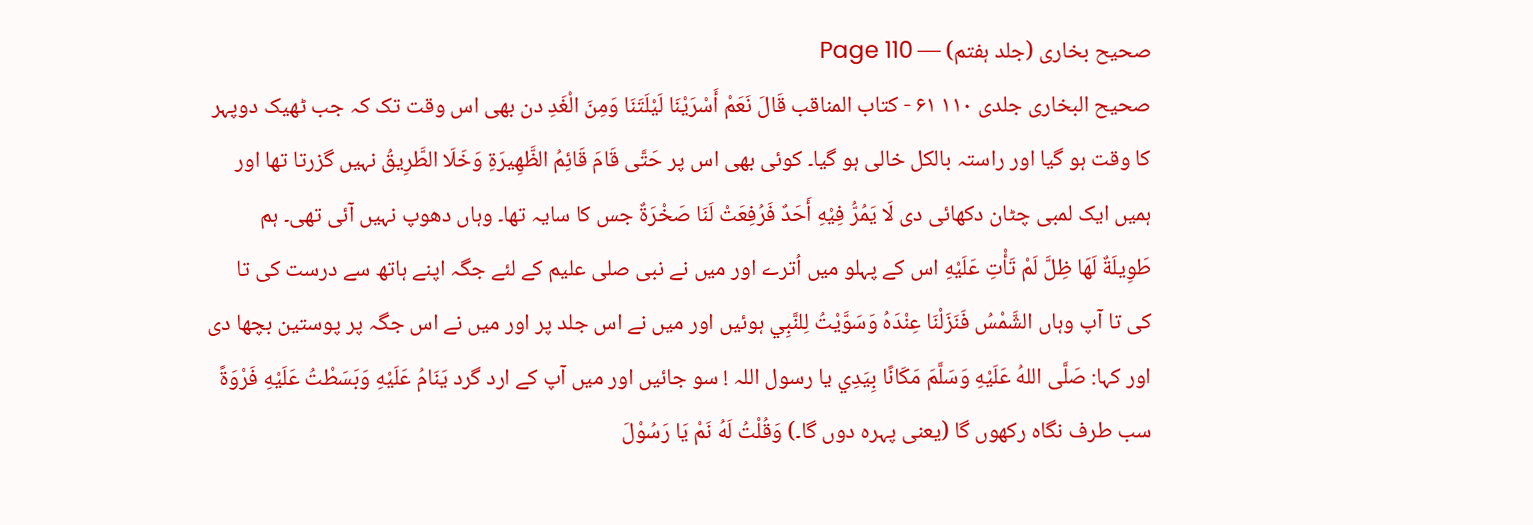صحیح بخاری (جلد ہفتم) — Page 110
صحیح البخاری جلدی ۱۱۰ ۶۱ - كتاب المناقب قَالَ نَعَمْ أَسْرَيْنَا لَيْلَتَنَا وَمِنَ الْغَدِ دن بھی اس وقت تک کہ جب ٹھیک دوپہر کا وقت ہو گیا اور راستہ بالکل خالی ہو گیا۔ کوئی بھی اس پر حَتَّى قَامَ قَائِمُ الظَّهِيرَةِ وَخَلَا الطَّرِيقُ نہیں گزرتا تھا اور ہمیں ایک لمبی چٹان دکھائی دی لَا يَمُرُّ فِيْهِ أَحَدٌ فَرُفِعَتْ لَنَا صَخْرَةٌ جس کا سایہ تھا۔ وہاں دھوپ نہیں آئی تھی۔ ہم طَوِيلَةٌ لَهَا ظِلَّ لَمْ تَأْتِ عَلَيْهِ اس کے پہلو میں اُترے اور میں نے نبی صلی علیم کے لئے جگہ اپنے ہاتھ سے درست کی تا کی تا آپ وہاں الشَّمْسُ فَنَزَلْنَا عِنْدَهُ وَسَوَّيْتُ لِلنَّبِي ہوئیں اور میں نے اس جلد پر اور میں نے اس جگہ پر پوستین بچھا دی اور کہا: صَلَّى اللهُ عَلَيْهِ وَسَلَّمَ مَكَانًا بِيَدِي يا رسول اللہ ! سو جائیں اور میں آپ کے ارد گرد يَنَامُ عَلَيْهِ وَبَسَطْتُ عَلَيْهِ فَرْوَةً سب طرف نگاہ رکھوں گا (یعنی پہرہ دوں گا۔) وَقُلْتُ لَهُ نَمْ يَا رَسُوْلَ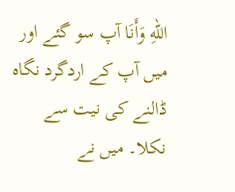اللهِ وَأَنَا آپ سو گئے اور میں آپ کے اردگرد نگاہ ڈالنے کی نیت سے نکلا۔ میں نے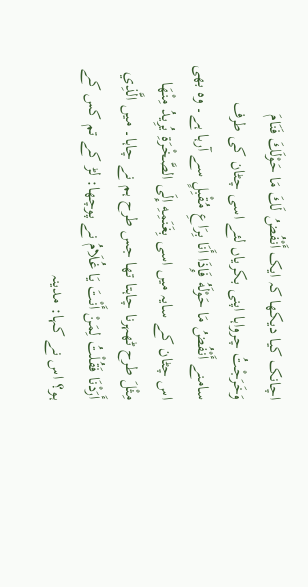اچانک کیا دیکھا کہ ایک أَنْفُضُ لَكَ مَا حَوْلَكَ فَنَامَ وَخَرَجْتُ چرواہا اپنی بکریاں لئے اسی چٹان کی طرف سامنے أَنْفُضُ مَا حَوْلَهُ فَإِذَا أَنَا بِرَاعِ مُقْبِلٍ سے آرہا ہے۔ وہ بھی اس چٹان کے سایہ میں اسی بِغَنَمِهِ إِلَى الصَّخْرَةِ يُرِيدُ مِنْهَا مِثْلَ طرح ٹھہرنا چاہتا تھا جس طرح ہم نے چاہا۔ میں الَّذِي أَرَدْنَا فَقُلْتُ لِمَنْ أَنْتَ يَا غُلَامُ نے پوچھا: لڑ کے تم کس کے ہو؟ اس نے کہا: مدینہ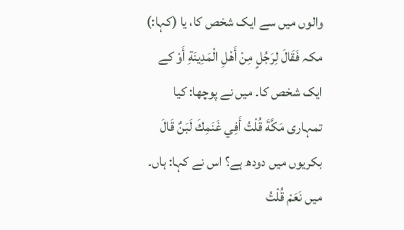والوں میں سے ایک شخص کا، یا (کہا:) مکہ فَقَالَ لِرَجُلٍ مِنْ أَهْلِ الْمَدِينَةِ أَوْ کے ایک شخص کا۔ میں نے پوچھا: کیا تمہاری مَكَّةَ قُلْتُ أَفِي غَنَمِكَ لَبَنٌ قَالَ بکریوں میں دودھ ہے؟ اس نے کہا: ہاں۔ میں نَعَمْ قُلْتُ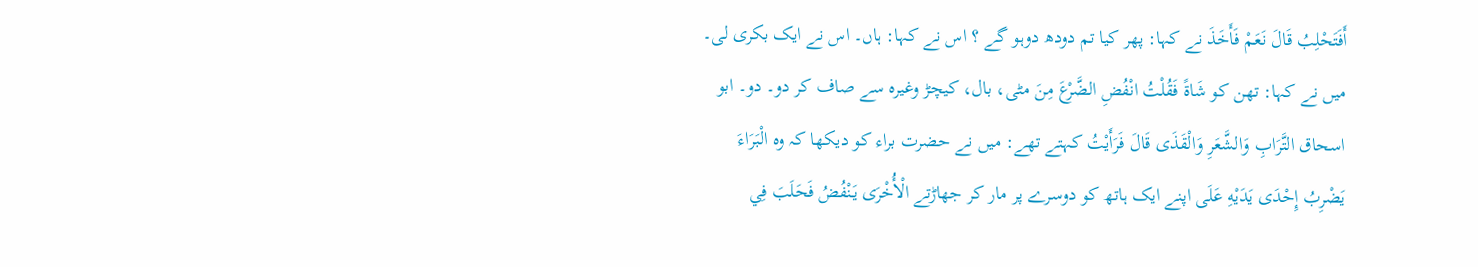أَفَتَحْلِبُ قَالَ نَعَمْ فَأَخَذَ نے کہا: پھر کیا تم دودھ دوہو گے ؟ اس نے کہا: ہاں۔ اس نے ایک بکری لی۔ میں نے کہا: تھن کو شَاةً فَقُلْتُ انْفُضِ الضَّرْعَ مِنَ مٹی، بال، کیچڑ وغیرہ سے صاف کر دو۔ دو۔ ابو اسحاق التَّرَابِ وَالشَّعَرِ وَالْقَذَى قَالَ فَرَأَيْتُ کہتے تھے: میں نے حضرت براء کو دیکھا کہ وہ الْبَرَاءَ يَضْرِبُ إِحْدَى يَدَيْهِ عَلَى اپنے ایک ہاتھ کو دوسرے پر مار کر جھاڑتے الْأُخْرَى يَنْفُضُ فَحَلَبَ فِي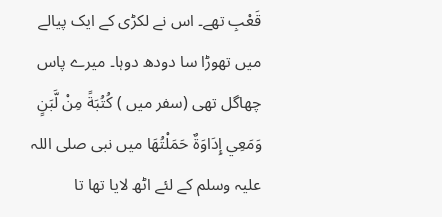قَعْبِ تھے۔ اس نے لکڑی کے ایک پیالے میں تھوڑا سا دودھ دوہا۔ میرے پاس چھاگل تھی (سفر میں ) كُتُبَةً مِنْ لَّبَنٍ وَمَعِي إِدَاوَةٌ حَمَلْتُهَا میں نبی صلی اللہ علیہ وسلم کے لئے اٹھ لایا تھا تا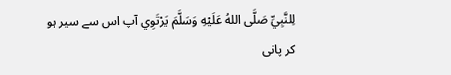لِلنَّبِيِّ صَلَّى اللهُ عَلَيْهِ وَسَلَّمَ يَرْتَوِي آپ اس سے سیر ہو کر پانی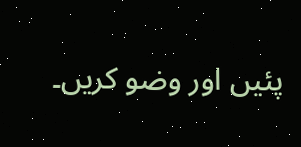پئیں اور وضو کریں۔